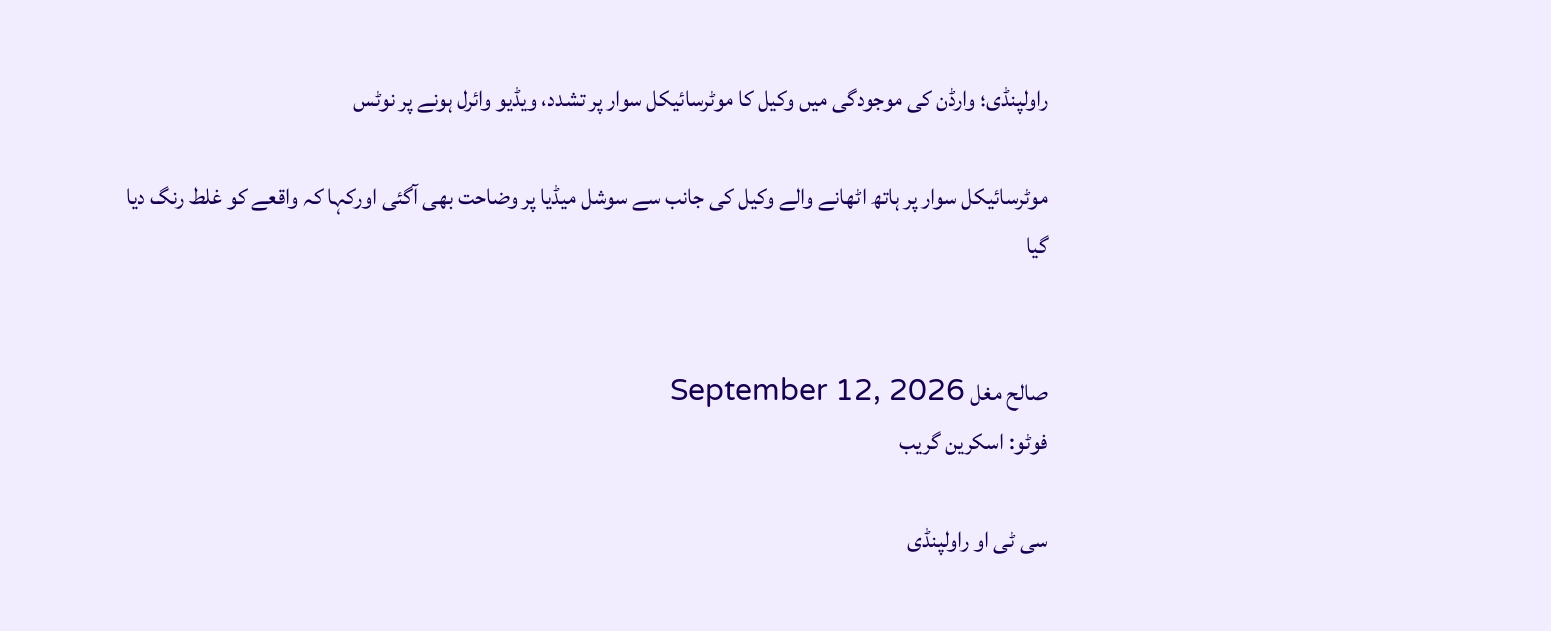راولپنڈی؛ وارڈن کی موجودگی میں وکیل کا موٹرسائیکل سوار پر تشدد، ویڈیو وائرل ہونے پر نوٹس

موٹرسائیکل سوار پر ہاتھ اٹھانے والے وکیل کی جانب سے سوشل میڈیا پر وضاحت بھی آگئی اورکہا کہ واقعے کو غلط رنگ دیا گیا


صالح مغل September 12, 2026
فوٹو: اسکرین گریب

سی ٹی او راولپنڈی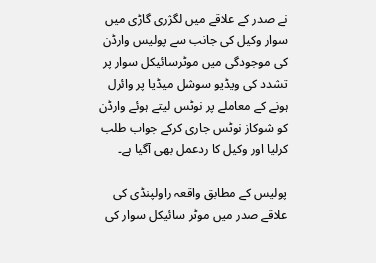نے صدر کے علاقے میں لگژری گاڑی میں سوار وکیل کی جانب سے پولیس وارڈن کی موجودگی میں موٹرسائیکل سوار پر تشدد کی ویڈیو سوشل میڈیا پر وائرل ہونے کے معاملے پر نوٹس لیتے ہوئے وارڈن کو شوکاز نوٹس جاری کرکے جواب طلب کرلیا اور وکیل کا ردعمل بھی آگیا ہے۔

پولیس کے مطابق واقعہ راولپنڈی کی علاقے صدر میں موٹر سائیکل سوار کی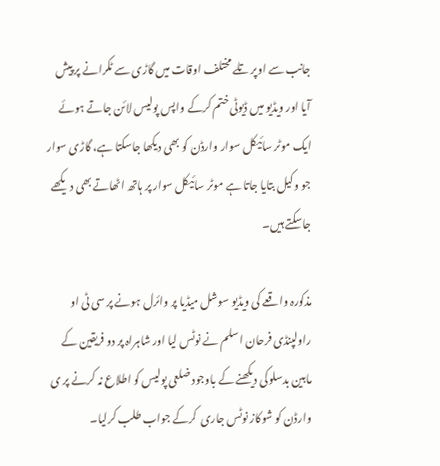جانب سے اوپر تلے مختلف اوقات میں گاڑی سے ٹکرانے پر پیش آیا اور ویڈیو میں ڈیوٹی ختم کرکے واپس پولیس لائن جاتے ہوئے ایک موٹر سائیکل سوار وارڈن کو بھی دیکھا جاسکتا ہے، گاڑی سوار جو وکیل بتایا جاتا ہے موٹر سائیکل سوار پر ہاتھ اٹھاتے بھی دیکھے جاسکتے ہیں۔

مذکورہ واقعے کی ویڈیو سوشل میڈیا پر وائرل ہونے پر سی ٹی او راولپنڈی فرحان اسلم نے نوٹس لیا اور شاہراہ پر دو فریقین کے مابین بدسلوکی دیکھنے کے باوجود ضلعی پولیس کو اطلاع نہ کرنے پر ی وارڈن کو شوکاز نوٹس جاری  کرکے جواب طلب کرلیا۔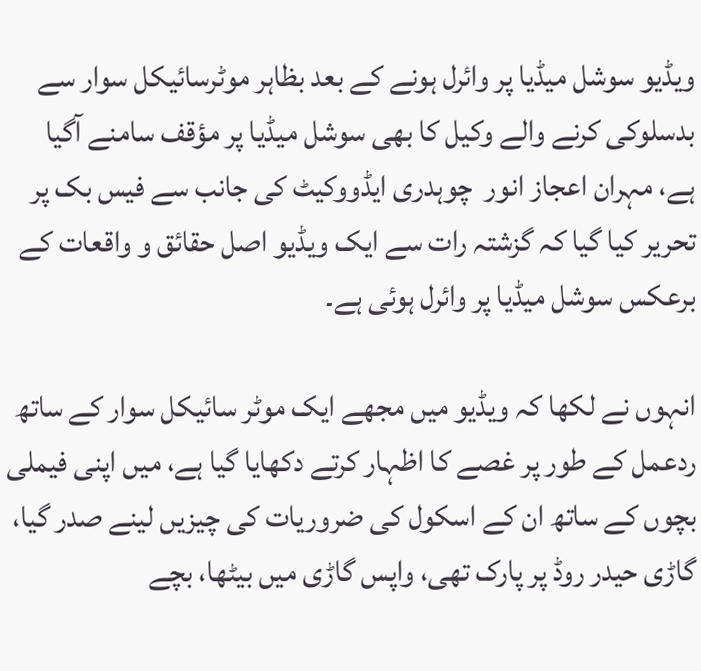ویڈیو سوشل میڈیا پر وائرل ہونے کے بعد بظاہر موٹرسائیکل سوار سے بدسلوکی کرنے والے وکیل کا بھی سوشل میڈیا پر مؤقف سامنے آگیا ہے، مہران اعجاز انور  چوہدری ایڈووکیٹ کی جانب سے فیس بک پر  تحریر کیا گیا کہ گزشتہ رات سے ایک ویڈیو اصل حقائق و واقعات کے برعکس سوشل میڈیا پر وائرل ہوئی ہے۔

انہوں نے لکھا کہ ویڈیو میں مجھے ایک موٹر سائیکل سوار کے ساتھ ردعمل کے طور پر غصے کا اظہار کرتے دکھایا گیا ہے، میں اپنی فیملی بچوں کے ساتھ ان کے اسکول کی ضروریات کی چیزیں لینے صدر گیا، گاڑی حیدر روڈ پر پارک تھی، واپس گاڑی میں بیٹھا، بچے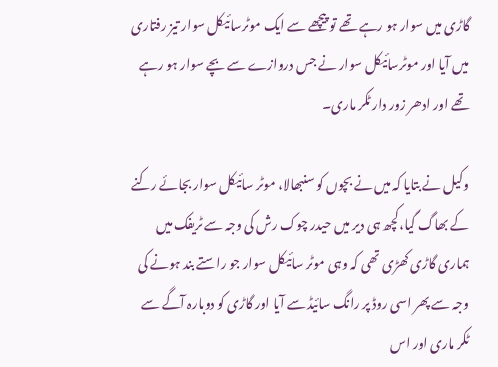گاڑی میں سوار ہو رہے تھے تو پیچھے سے ایک موٹرسائیکل سوار تیز رفتاری میں آیا اور موٹرسائیکل سوار نے جس دروازے سے بچے سوار ہو رہے تھے اور ادھر زور دار ٹکر ماری۔

وکیل نے بتایا کہ میں نے بچوں کو سنبھالا، موٹر سائیکل سوار بجائے رکنے کے بھاگ گیا،کچھ ہی دیر میں حیدر چوک رش کی وجہ سے ٹریفک میں ہماری گاڑی کھڑی تھی کہ وہی موٹر سائیکل سوار جو راستے بند ہونے کی وجہ سے پھر اسی روڈ پر رانگ سائیڈ سے آیا اور گاڑی کو دوبارہ آگے سے ٹکر ماری اور اس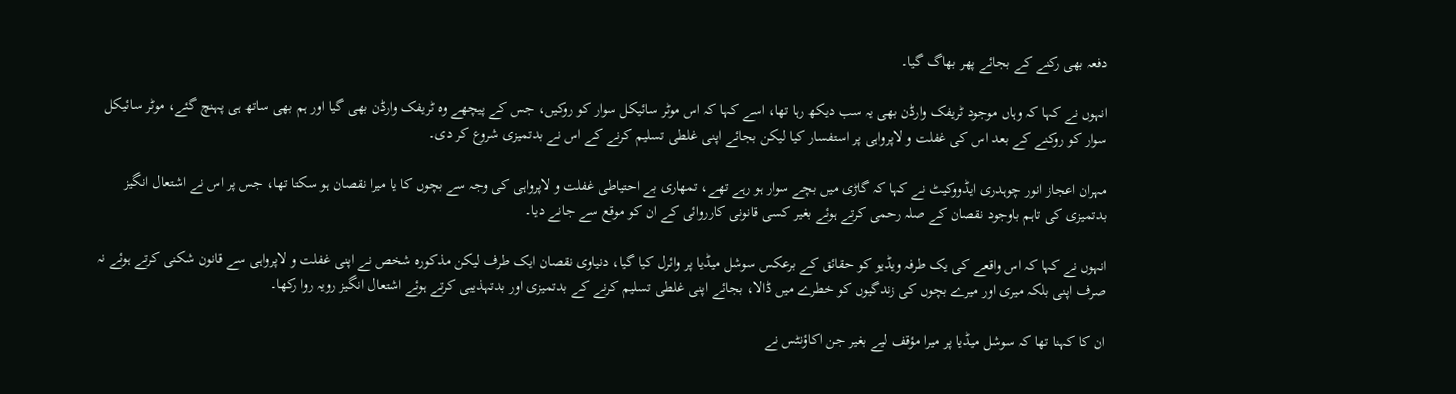دفعہ بھی رکنے کے بجائے پھر بھاگ گیا۔

انہوں نے کہا کہ وہاں موجود ٹریفک وارڈن بھی یہ سب دیکھ رہا تھا، اسے کہا کہ اس موٹر سائیکل سوار کو روکیں، جس کے پیچھے وہ ٹریفک وارڈن بھی گیا اور ہم بھی ساتھ ہی پہنچ گئے، موٹر سائیکل سوار کو روکنے کے بعد اس کی غفلت و لاپرواہی پر استفسار کیا لیکن بجائے اپنی غلطی تسلیم کرنے کے اس نے بدتمیزی شروع کر دی۔

مہران اعجاز انور چوہدری ایڈووکیٹ نے کہا کہ گاڑی میں بچے سوار ہو رہے تھے، تمھاری بے احتیاطی غفلت و لاپرواہی کی وجہ سے بچوں کا یا میرا نقصان ہو سکتا تھا، جس پر اس نے اشتعال انگیز بدتمیزی کی تاہم باوجود نقصان کے صلہ رحمی کرتے ہوئے بغیر کسی قانونی کارروائی کے ان کو موقع سے جانے دیا۔

انہوں نے کہا کہ اس واقعے کی یک طرفہ ویڈیو کو حقائق کے برعکس سوشل میڈیا پر وائرل کیا گیا، دنیاوی نقصان ایک طرف لیکن مذکورہ شخص نے اپنی غفلت و لاپرواہی سے قانون شکنی کرتے ہوئے نہ صرف اپنی بلکہ میری اور میرے بچوں کی زندگیوں کو خطرے میں ڈالا، بجائے اپنی غلطی تسلیم کرنے کے بدتمیزی اور بدتہذیبی کرتے ہوئے اشتعال انگیز رویہ روا رکھا۔

ان کا کہنا تھا کہ سوشل میڈیا پر میرا مؤقف لیے بغیر جن اکاؤنٹس نے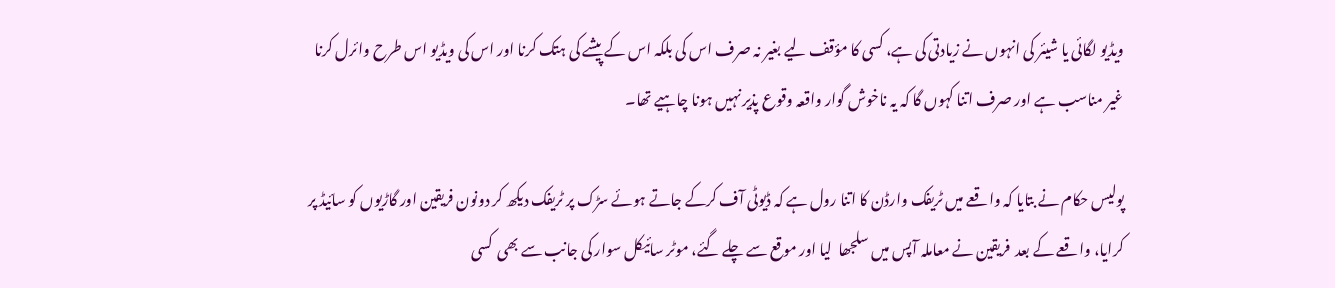ویڈیو لگائی یا شیئر کی انہوں نے زیادتی کی ہے، کسی کا مؤقف لیے بغیر نہ صرف اس کی بلکہ اس کے پیشے کی ہتک کرنا اور اس کی ویڈیو اس طرح وائرل کرنا غير مناسب ہے اور صرف اتنا کہوں گا کہ یہ ناخوش گوار واقعہ وقوع پذیر نہیں ہونا چاہیے تھا۔

پولیس حکام نے بتایا کہ واقعے میں ٹریفک وارڈن کا اتنا رول ہے کہ ڈیوٹی آف کرکے جاتے ہوئے سڑک پر ٹریفک دیکھ کر دونون فریقین اور گاڑیوں کو سائیڈ پر کرایا، واقعے کے بعد  فریقین نے معاملہ آپس میں سلجھا  لیا اور موقع سے چلے گئے، موٹر سائیکل سوار کی جانب سے بھی  کسی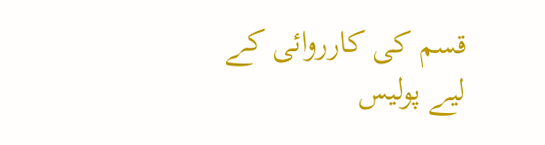قسم کی کارروائی کے لیے پولیس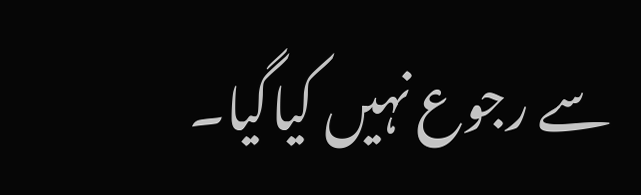سے رجوع نہیں کیاگیا۔